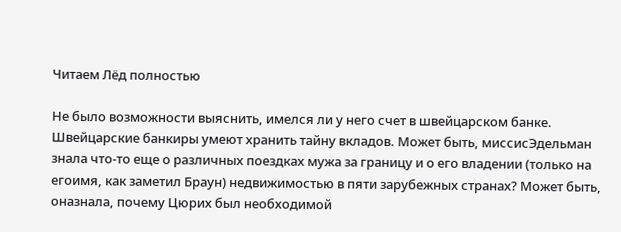Читаем Лёд полностью

Не было возможности выяснить, имелся ли у него счет в швейцарском банке. Швейцарские банкиры умеют хранить тайну вкладов. Может быть, миссисЭдельман знала что-то еще о различных поездках мужа за границу и о его владении (только на егоимя, как заметил Браун) недвижимостью в пяти зарубежных странах? Может быть, оназнала, почему Цюрих был необходимой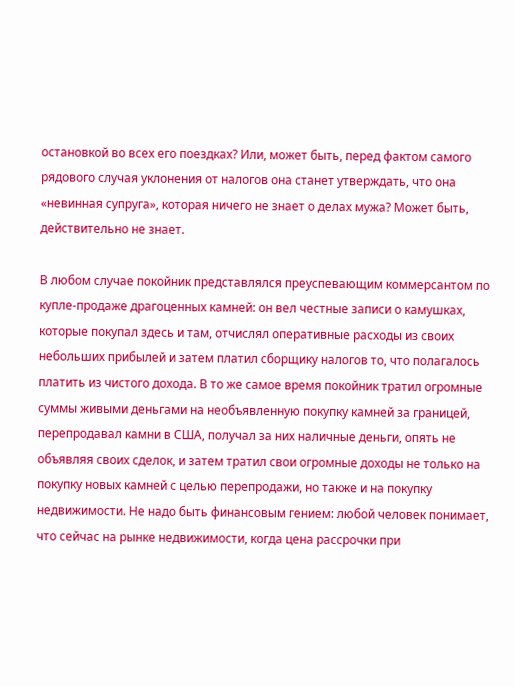остановкой во всех его поездках? Или, может быть, перед фактом самого рядового случая уклонения от налогов она станет утверждать, что она «невинная супруга», которая ничего не знает о делах мужа? Может быть, действительно не знает.

В любом случае покойник представлялся преуспевающим коммерсантом по купле-продаже драгоценных камней: он вел честные записи о камушках, которые покупал здесь и там, отчислял оперативные расходы из своих небольших прибылей и затем платил сборщику налогов то, что полагалось платить из чистого дохода. В то же самое время покойник тратил огромные суммы живыми деньгами на необъявленную покупку камней за границей, перепродавал камни в США, получал за них наличные деньги, опять не объявляя своих сделок, и затем тратил свои огромные доходы не только на покупку новых камней с целью перепродажи, но также и на покупку недвижимости. Не надо быть финансовым гением: любой человек понимает, что сейчас на рынке недвижимости, когда цена рассрочки при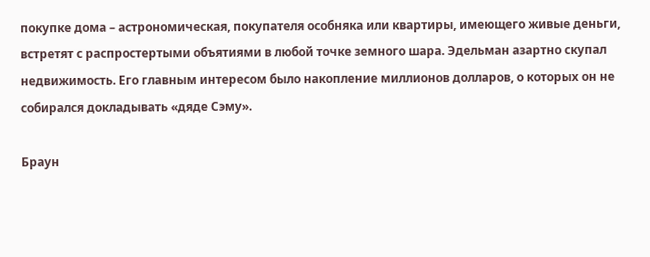покупке дома – астрономическая, покупателя особняка или квартиры, имеющего живые деньги, встретят с распростертыми объятиями в любой точке земного шара. Эдельман азартно скупал недвижимость. Его главным интересом было накопление миллионов долларов, о которых он не собирался докладывать «дяде Сэму».

Браун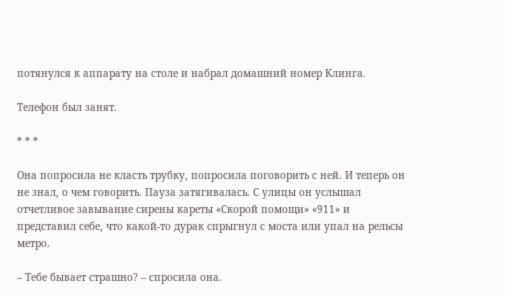потянулся к аппарату на столе и набрал домашний номер Клинга.

Телефон был занят.

* * *

Она попросила не класть трубку, попросила поговорить с ней. И теперь он не знал, о чем говорить. Пауза затягивалась. С улицы он услышал отчетливое завывание сирены кареты «Скорой помощи» «911» и представил себе, что какой-то дурак спрыгнул с моста или упал на рельсы метро.

– Тебе бывает страшно? – спросила она.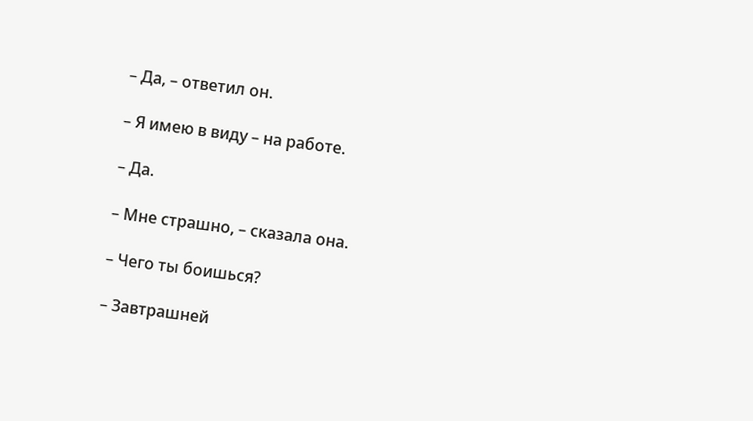– Да, – ответил он.

– Я имею в виду – на работе.

– Да.

– Мне страшно, – сказала она.

– Чего ты боишься?

– Завтрашней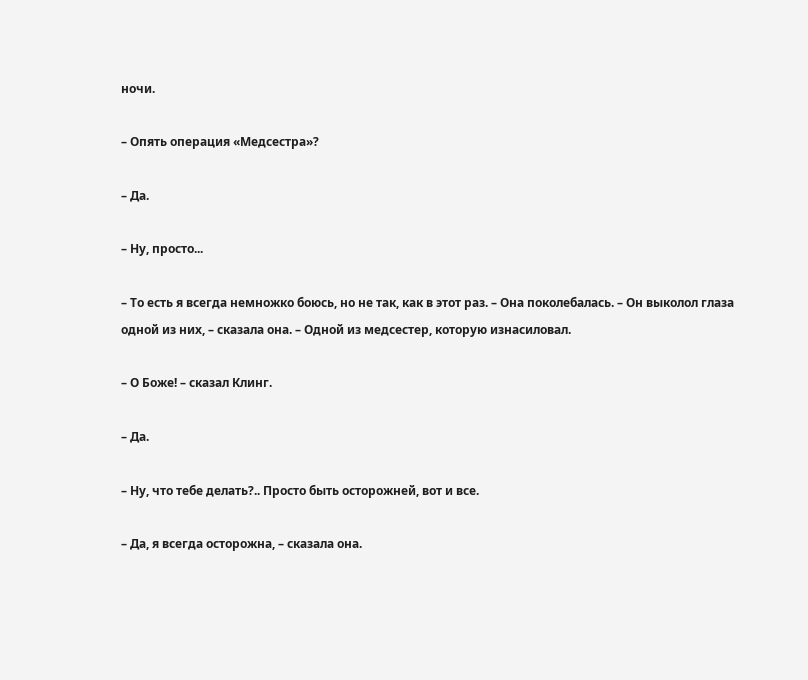ночи.

– Опять операция «Медсестра»?

– Да.

– Ну, просто...

– То есть я всегда немножко боюсь, но не так, как в этот раз. – Она поколебалась. – Он выколол глаза одной из них, – сказала она. – Одной из медсестер, которую изнасиловал.

– О Боже! – сказал Клинг.

– Да.

– Ну, что тебе делать?.. Просто быть осторожней, вот и все.

– Да, я всегда осторожна, – сказала она.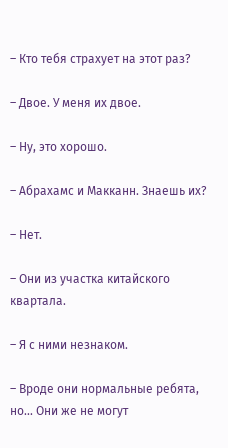– Кто тебя страхует на этот раз?

– Двое. У меня их двое.

– Ну, это хорошо.

– Абрахамс и Макканн. Знаешь их?

– Нет.

– Они из участка китайского квартала.

– Я с ними незнаком.

– Вроде они нормальные ребята, но... Они же не могут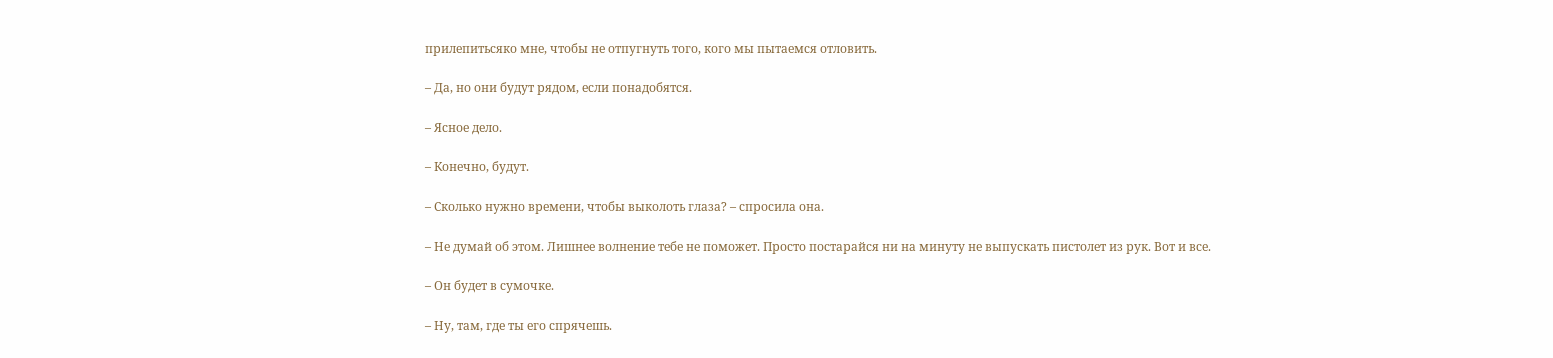прилепитьсяко мне, чтобы не отпугнуть того, кого мы пытаемся отловить.

– Да, но они будут рядом, если понадобятся.

– Ясное дело.

– Конечно, будут.

– Сколько нужно времени, чтобы выколоть глаза? – спросила она.

– Не думай об этом. Лишнее волнение тебе не поможет. Просто постарайся ни на минуту не выпускать пистолет из рук. Вот и все.

– Он будет в сумочке.

– Ну, там, где ты его спрячешь.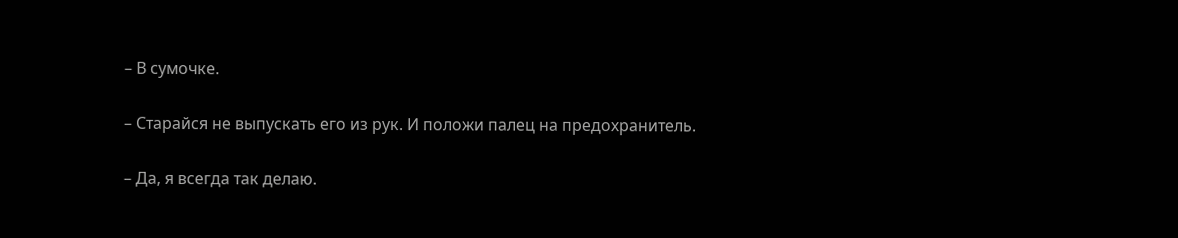– В сумочке.

– Старайся не выпускать его из рук. И положи палец на предохранитель.

– Да, я всегда так делаю.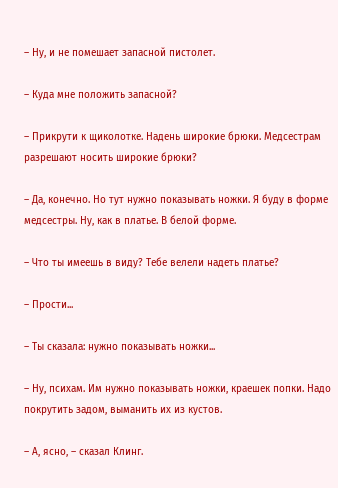– Ну, и не помешает запасной пистолет.

– Куда мне положить запасной?

– Прикрути к щиколотке. Надень широкие брюки. Медсестрам разрешают носить широкие брюки?

– Да, конечно. Но тут нужно показывать ножки. Я буду в форме медсестры. Ну, как в платье. В белой форме.

– Что ты имеешь в виду? Тебе велели надеть платье?

– Прости...

– Ты сказала: нужно показывать ножки...

– Ну, психам. Им нужно показывать ножки, краешек попки. Надо покрутить задом, выманить их из кустов.

– А, ясно, – сказал Клинг.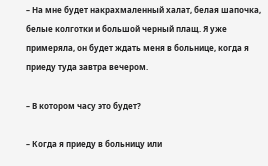– На мне будет накрахмаленный халат, белая шапочка, белые колготки и большой черный плащ. Я уже примеряла, он будет ждать меня в больнице, когда я приеду туда завтра вечером.

– В котором часу это будет?

– Когда я приеду в больницу или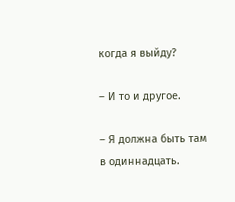когда я выйду?

– И то и другое.

– Я должна быть там в одиннадцать.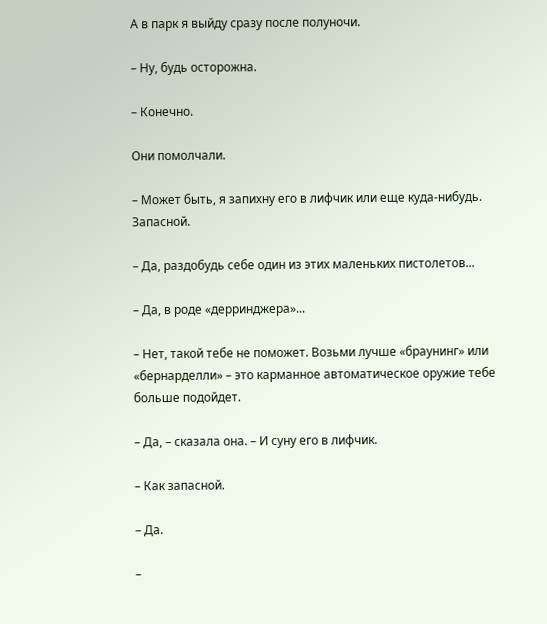А в парк я выйду сразу после полуночи.

– Ну, будь осторожна.

– Конечно.

Они помолчали.

– Может быть, я запихну его в лифчик или еще куда-нибудь. Запасной.

– Да, раздобудь себе один из этих маленьких пистолетов...

– Да, в роде «дерринджера»...

– Нет, такой тебе не поможет. Возьми лучше «браунинг» или «бернарделли» – это карманное автоматическое оружие тебе больше подойдет.

– Да, – сказала она. – И суну его в лифчик.

– Как запасной.

– Да.

–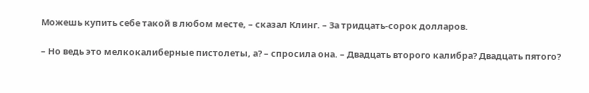Можешь купить себе такой в любом месте, – сказал Клинг. – За тридцать-сорок долларов.

– Но ведь это мелкокалиберные пистолеты, а? – спросила она. – Двадцать второго калибра? Двадцать пятого?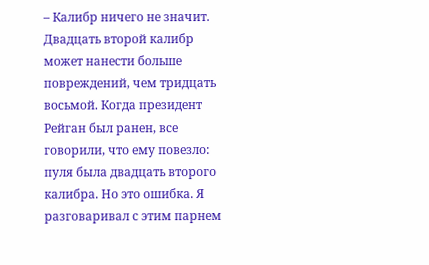– Калибр ничего не значит. Двадцать второй калибр может нанести больше повреждений, чем тридцать восьмой. Когда президент Рейган был ранен, все говорили, что ему повезло: пуля была двадцать второго калибра. Но это ошибка. Я разговаривал с этим парнем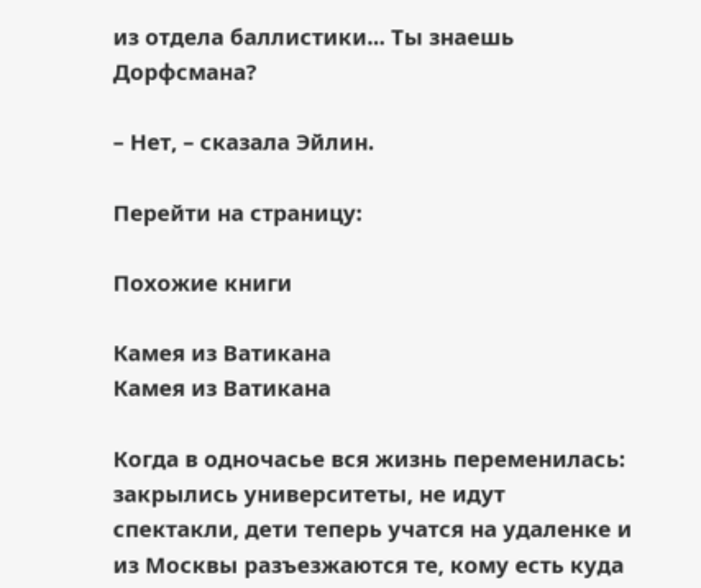из отдела баллистики... Ты знаешь Дорфсмана?

– Нет, – сказала Эйлин.

Перейти на страницу:

Похожие книги

Камея из Ватикана
Камея из Ватикана

Когда в одночасье вся жизнь переменилась: закрылись университеты, не идут спектакли, дети теперь учатся на удаленке и из Москвы разъезжаются те, кому есть куда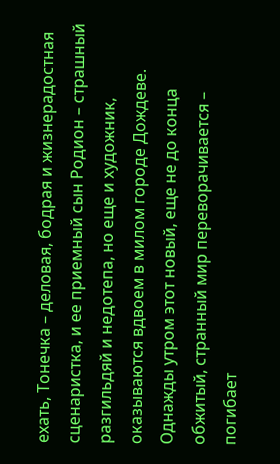ехать, Тонечка – деловая, бодрая и жизнерадостная сценаристка, и ее приемный сын Родион – страшный разгильдяй и недотепа, но еще и художник, оказываются вдвоем в милом городе Дождеве. Однажды утром этот новый, еще не до конца обжитый, странный мир переворачивается – погибает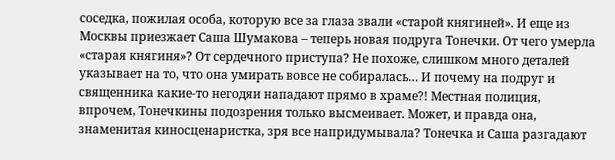соседка, пожилая особа, которую все за глаза звали «старой княгиней». И еще из Москвы приезжает Саша Шумакова – теперь новая подруга Тонечки. От чего умерла «старая княгиня»? От сердечного приступа? Не похоже, слишком много деталей указывает на то, что она умирать вовсе не собиралась… И почему на подруг и священника какие-то негодяи нападают прямо в храме?! Местная полиция, впрочем, Тонечкины подозрения только высмеивает. Может, и правда она, знаменитая киносценаристка, зря все напридумывала? Тонечка и Саша разгадают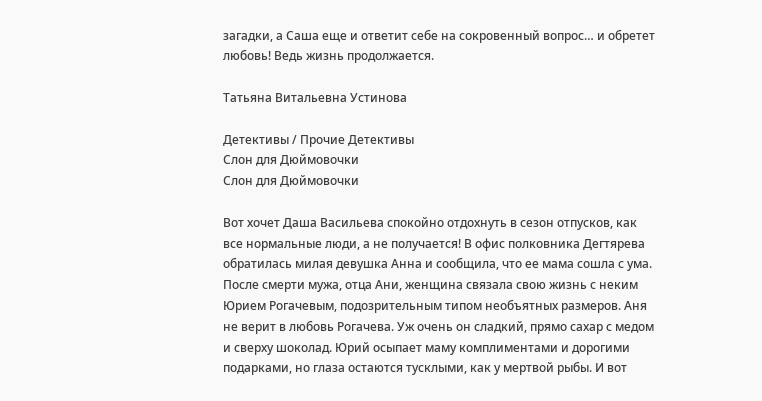загадки, а Саша еще и ответит себе на сокровенный вопрос… и обретет любовь! Ведь жизнь продолжается.

Татьяна Витальевна Устинова

Детективы / Прочие Детективы
Слон для Дюймовочки
Слон для Дюймовочки

Вот хочет Даша Васильева спокойно отдохнуть в сезон отпусков, как все нормальные люди, а не получается! В офис полковника Дегтярева обратилась милая девушка Анна и сообщила, что ее мама сошла с ума. После смерти мужа, отца Ани, женщина связала свою жизнь с неким Юрием Рогачевым, подозрительным типом необъятных размеров. Аня не верит в любовь Рогачева. Уж очень он сладкий, прямо сахар с медом и сверху шоколад. Юрий осыпает маму комплиментами и дорогими подарками, но глаза остаются тусклыми, как у мертвой рыбы. И вот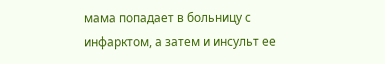мама попадает в больницу с инфарктом, а затем и инсульт ее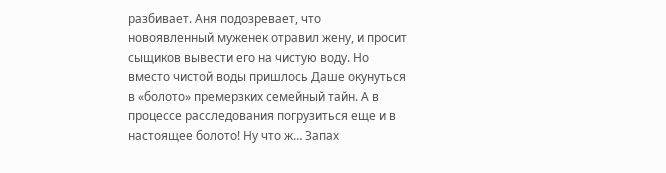разбивает. Аня подозревает, что новоявленный муженек отравил жену, и просит сыщиков вывести его на чистую воду. Но вместо чистой воды пришлось Даше окунуться в «болото» премерзких семейный тайн. А в процессе расследования погрузиться еще и в настоящее болото! Ну что ж… Запах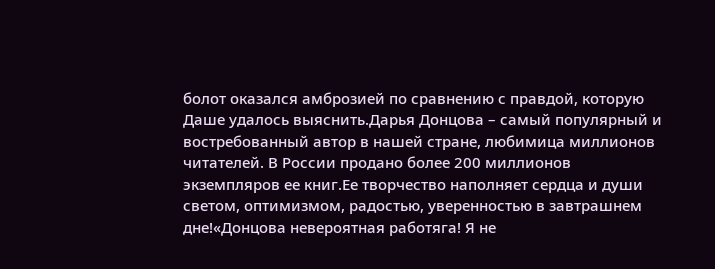болот оказался амброзией по сравнению с правдой, которую Даше удалось выяснить.Дарья Донцова – самый популярный и востребованный автор в нашей стране, любимица миллионов читателей. В России продано более 200 миллионов экземпляров ее книг.Ее творчество наполняет сердца и души светом, оптимизмом, радостью, уверенностью в завтрашнем дне!«Донцова невероятная работяга! Я не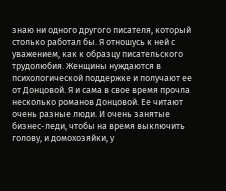знаю ни одного другого писателя, который столько работал бы. Я отношусь к ней с уважением, как к образцу писательского трудолюбия. Женщины нуждаются в психологической поддержке и получают ее от Донцовой. Я и сама в свое время прочла несколько романов Донцовой. Ее читают очень разные люди. И очень занятые бизнес-леди, чтобы на время выключить голову, и домохозяйки, у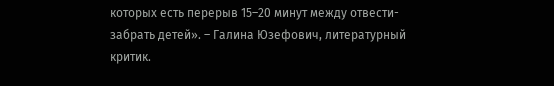которых есть перерыв 15–20 минут между отвести-забрать детей». – Галина Юзефович, литературный критик.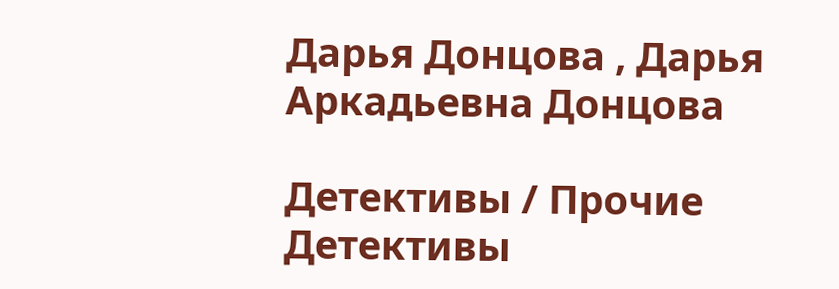Дарья Донцова , Дарья Аркадьевна Донцова

Детективы / Прочие Детективы